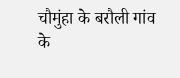चौमुंहा के बरौली गांव के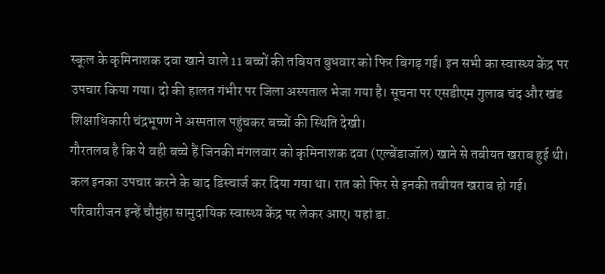स्कूल के कृमिनाशक दवा खाने वाले 11 बच्चों की तबियत बुधवार को फिर बिगड़ गई। इन सभी का स्वास्थ्य केंद्र पर उपचार किया गया। दो की हालत गंभीर पर जिला अस्पताल भेजा गया है। सूचना पर एसडीएम गुलाब चंद और खंड शिक्षाधिकारी चंद्रभूषण ने अस्पताल पहुंचकर बच्चों की स्थिति देखी।
गौरतलब है कि ये वही बच्चे हैं जिनकी मंगलवार को कृमिनाशक दवा (एल्बेंडाजॉल) खाने से तबीयत खराब हुई थी। कल इनका उपचार करने के बाद डिस्चार्ज कर दिया गया था। रात को फिर से इनकी तबीयत खराब हो गई। परिवारीजन इन्हें चौमुंहा सामुदायिक स्वास्थ्य केंद्र पर लेकर आए। यहां डा.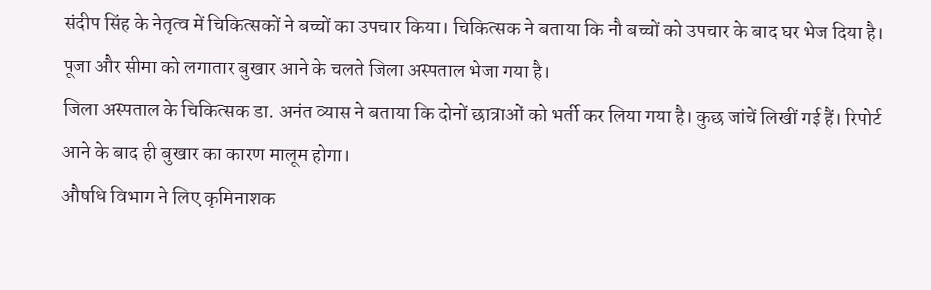संदीप सिंह के नेतृत्व में चिकित्सकों ने बच्चों का उपचार किया। चिकित्सक ने बताया कि नौ बच्चों को उपचार के बाद घर भेज दिया है। पूजा और सीमा को लगातार बुखार आने के चलते जिला अस्पताल भेजा गया है।
जिला अस्पताल के चिकित्सक डा. अनंत व्यास ने बताया कि दोनों छात्राओं को भर्ती कर लिया गया है। कुछ जांचें लिखीं गई हैं। रिपोर्ट आने के बाद ही बुखार का कारण मालूम होगा।
औषधि विभाग ने लिए कृमिनाशक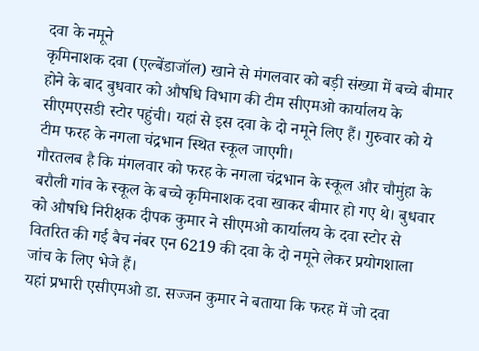दवा के नमूने
कृमिनाशक दवा (एल्बेंडाजॉल) खाने से मंगलवार को बड़ी संख्या में बच्चे बीमार होने के बाद बुधवार को औषधि विभाग की टीम सीएमओ कार्यालय के सीएमएसडी स्टोर पहुंची। यहां से इस दवा के दो नमूने लिए हैं। गुरुवार को ये टीम फरह के नगला चंद्रभान स्थित स्कूल जाएगी।
गौरतलब है कि मंगलवार को फरह के नगला चंद्रभान के स्कूल और चौमुंहा के बरौली गांव के स्कूल के बच्चे कृमिनाशक दवा खाकर बीमार हो गए थे। बुधवार को औषधि निरीक्षक दीपक कुमार ने सीएमओ कार्यालय के दवा स्टोर से वितरित की गई बैच नंबर एन 6219 की दवा के दो नमूने लेकर प्रयोगशाला जांच के लिए भेजे हैं।
यहां प्रभारी एसीएमओ डा. सज्जन कुमार ने बताया कि फरह में जो दवा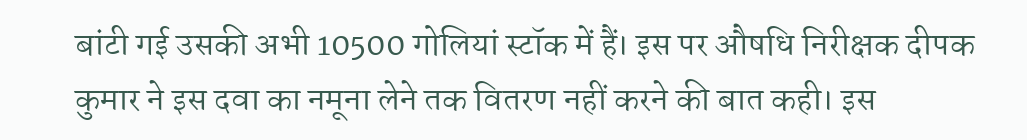बांटी गई उसकी अभी 10500 गोलियां स्टॉक में हैं। इस पर औषधि निरीक्षक दीपक कुमार ने इस दवा का नमूना लेने तक वितरण नहीं करने की बात कही। इस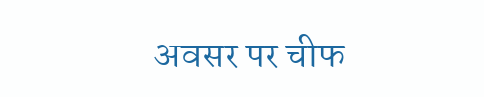अवसर पर चीफ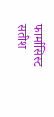फार्मासिस्ट सतीश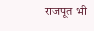राजपूत भी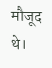मौजूद थे।